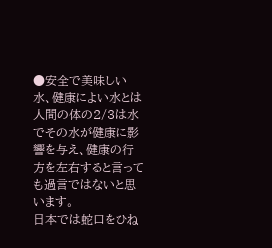●安全で美味しい水、健康によい水とは
人間の体の2/3は水でその水が健康に影響を与え、健康の行方を左右すると言っても過言ではないと思います。
日本では蛇口をひね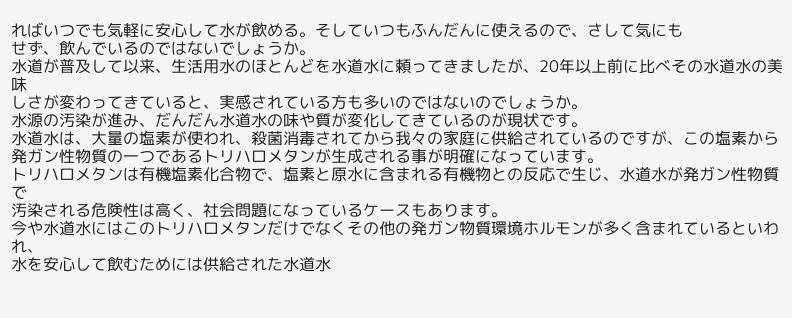ればいつでも気軽に安心して水が飲める。そしていつもふんだんに使えるので、さして気にも
せず、飲んでいるのではないでしょうか。
水道が普及して以来、生活用水のほとんどを水道水に頼ってきましたが、20年以上前に比べその水道水の美味
しさが変わってきていると、実感されている方も多いのではないのでしょうか。
水源の汚染が進み、だんだん水道水の味や質が変化してきているのが現状です。
水道水は、大量の塩素が使われ、殺菌消毒されてから我々の家庭に供給されているのですが、この塩素から
発ガン性物質の一つであるトリハロメタンが生成される事が明確になっています。
トリハロメタンは有機塩素化合物で、塩素と原水に含まれる有機物との反応で生じ、水道水が発ガン性物質で
汚染される危険性は高く、社会問題になっているケースもあります。
今や水道水にはこのトリハロメタンだけでなくその他の発ガン物質環境ホルモンが多く含まれているといわれ、
水を安心して飲むためには供給された水道水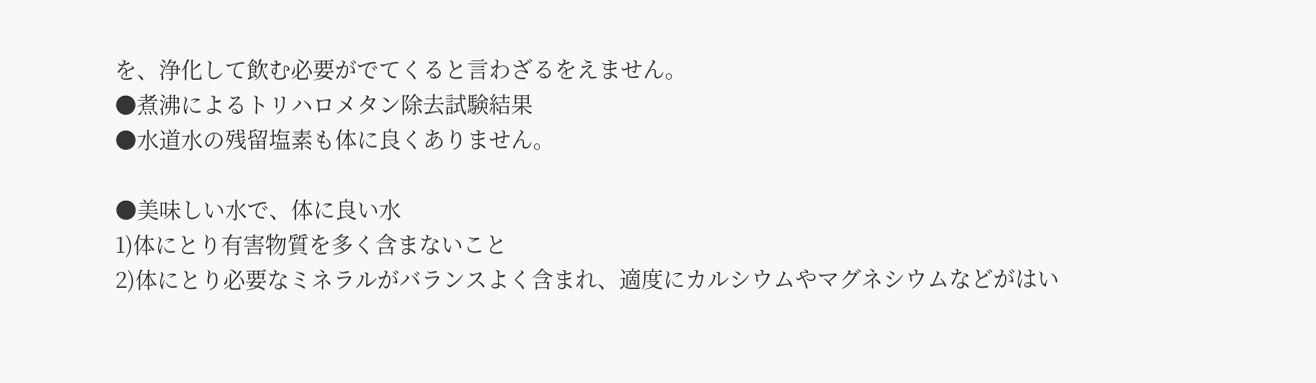を、浄化して飲む必要がでてくると言わざるをえません。
●煮沸によるトリハロメタン除去試験結果
●水道水の残留塩素も体に良くありません。

●美味しい水で、体に良い水
1)体にとり有害物質を多く含まないこと
2)体にとり必要なミネラルがバランスよく含まれ、適度にカルシウムやマグネシウムなどがはい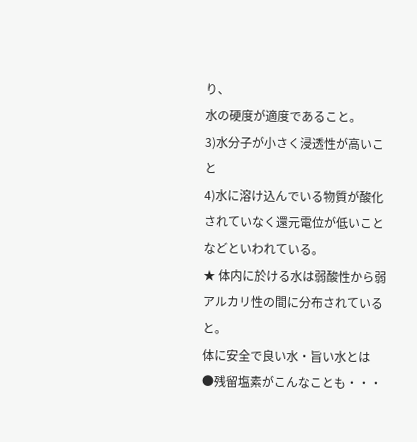り、
水の硬度が適度であること。
3)水分子が小さく浸透性が高いこと
4)水に溶け込んでいる物質が酸化されていなく還元電位が低いことなどといわれている。
★ 体内に於ける水は弱酸性から弱アルカリ性の間に分布されていると。
体に安全で良い水・旨い水とは
●残留塩素がこんなことも・・・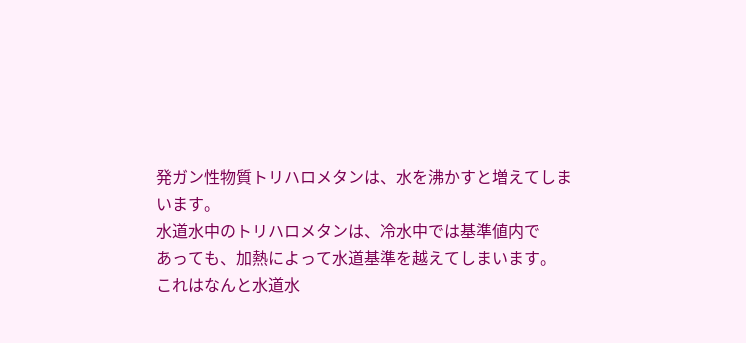発ガン性物質トリハロメタンは、水を沸かすと増えてしまいます。
水道水中のトリハロメタンは、冷水中では基準値内で
あっても、加熱によって水道基準を越えてしまいます。
これはなんと水道水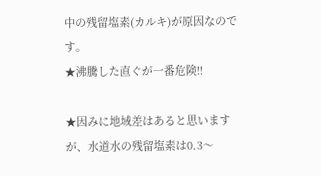中の残留塩素(カルキ)が原因なのです。
★沸騰した直ぐが一番危険!!

★因みに地域差はあると思いますが、水道水の残留塩素は0.3〜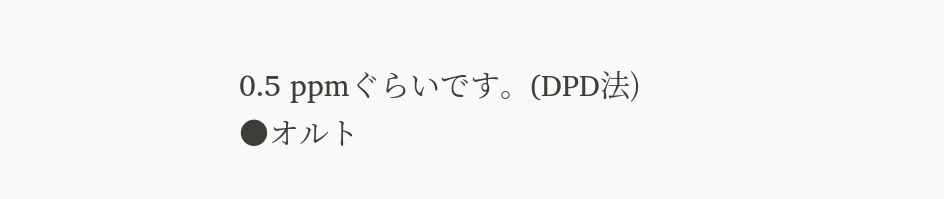0.5 ppmぐらいです。(DPD法)
●オルト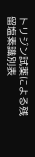トリジン試薬による残留塩素識別表